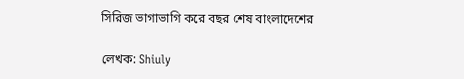সিরিজ ভাগাভাগি করে বছর শেষ বাংলাদেশের

লেখক: Shiuly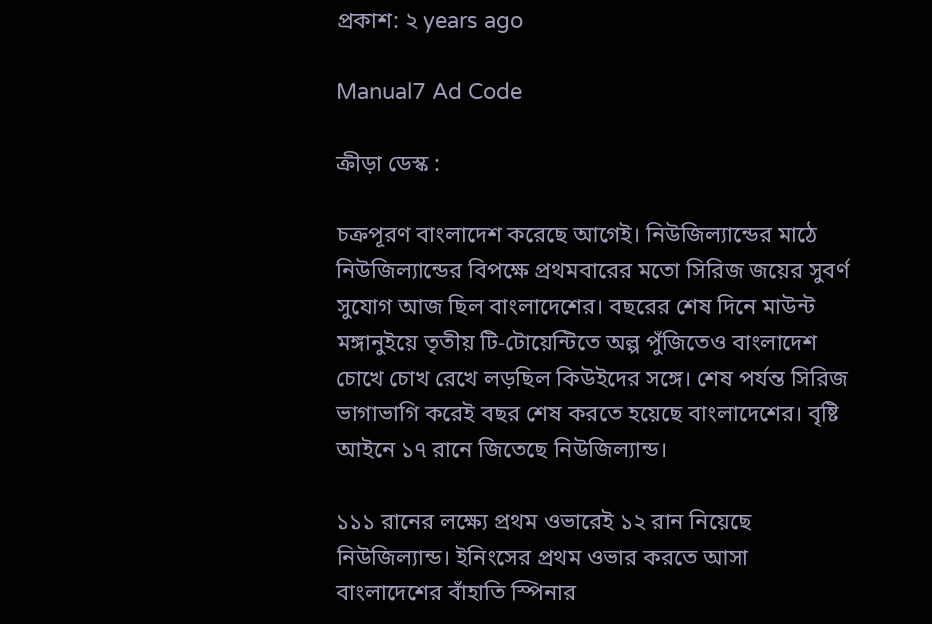প্রকাশ: ২ years ago

Manual7 Ad Code

ক্রীড়া ডেস্ক :

চক্রপূরণ বাংলাদেশ করেছে আগেই। নিউজিল্যান্ডের মাঠে নিউজিল্যান্ডের বিপক্ষে প্রথমবারের মতো সিরিজ জয়ের সুবর্ণ সুযোগ আজ ছিল বাংলাদেশের। বছরের শেষ দিনে মাউন্ট মঙ্গানুইয়ে তৃতীয় টি-টোয়েন্টিতে অল্প পুঁজিতেও বাংলাদেশ চোখে চোখ রেখে লড়ছিল কিউইদের সঙ্গে। শেষ পর্যন্ত সিরিজ ভাগাভাগি করেই বছর শেষ করতে হয়েছে বাংলাদেশের। বৃষ্টি আইনে ১৭ রানে জিতেছে নিউজিল্যান্ড।

১১১ রানের লক্ষ্যে প্রথম ওভারেই ১২ রান নিয়েছে নিউজিল্যান্ড। ইনিংসের প্রথম ওভার করতে আসা বাংলাদেশের বাঁহাতি স্পিনার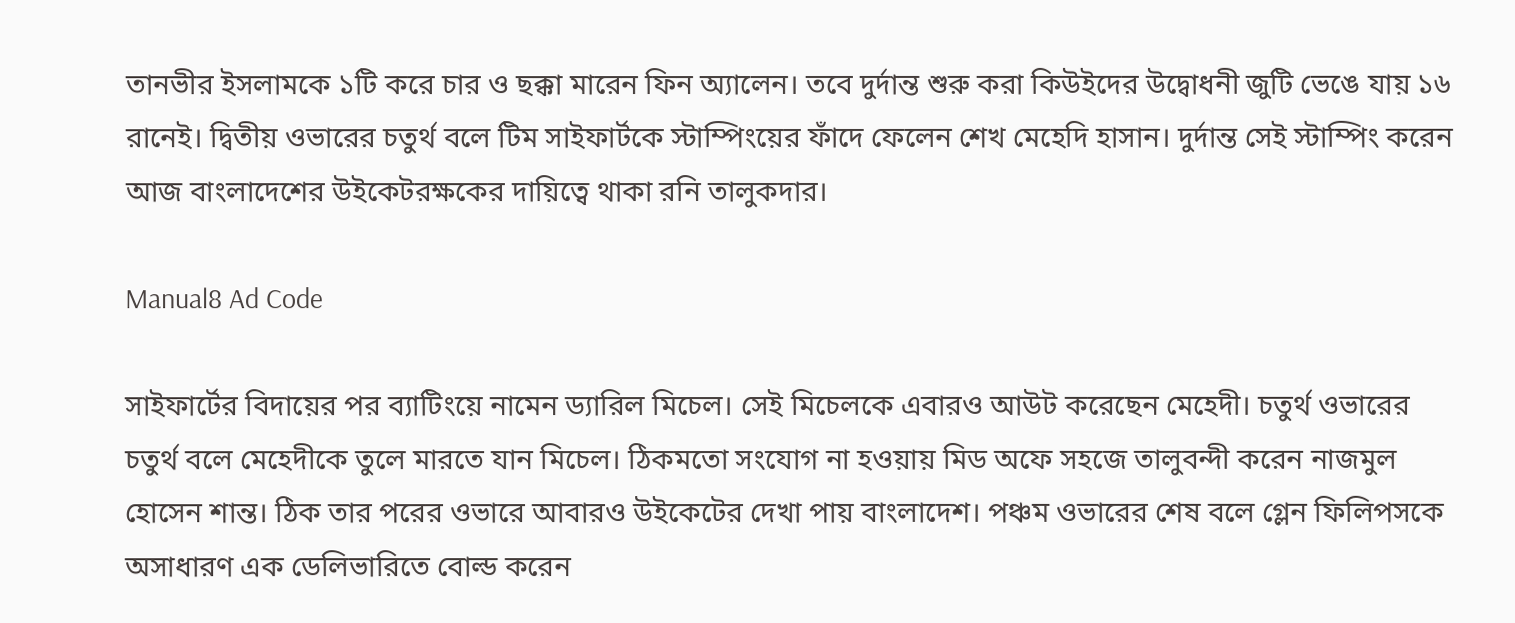তানভীর ইসলামকে ১টি করে চার ও ছক্কা মারেন ফিন অ্যালেন। তবে দুর্দান্ত শুরু করা কিউইদের উদ্বোধনী জুটি ভেঙে যায় ১৬ রানেই। দ্বিতীয় ওভারের চতুর্থ বলে টিম সাইফার্টকে স্টাম্পিংয়ের ফাঁদে ফেলেন শেখ মেহেদি হাসান। দুর্দান্ত সেই স্টাম্পিং করেন আজ বাংলাদেশের উইকেটরক্ষকের দায়িত্বে থাকা রনি তালুকদার।

Manual8 Ad Code

সাইফার্টের বিদায়ের পর ব্যাটিংয়ে নামেন ড্যারিল মিচেল। সেই মিচেলকে এবারও আউট করেছেন মেহেদী। চতুর্থ ওভারের চতুর্থ বলে মেহেদীকে তুলে মারতে যান মিচেল। ঠিকমতো সংযোগ না হওয়ায় মিড অফে সহজে তালুবন্দী করেন নাজমুল হোসেন শান্ত। ঠিক তার পরের ওভারে আবারও উইকেটের দেখা পায় বাংলাদেশ। পঞ্চম ওভারের শেষ বলে গ্লেন ফিলিপসকে অসাধারণ এক ডেলিভারিতে বোল্ড করেন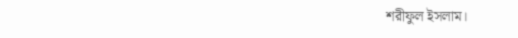শরীফুল ইসলাম।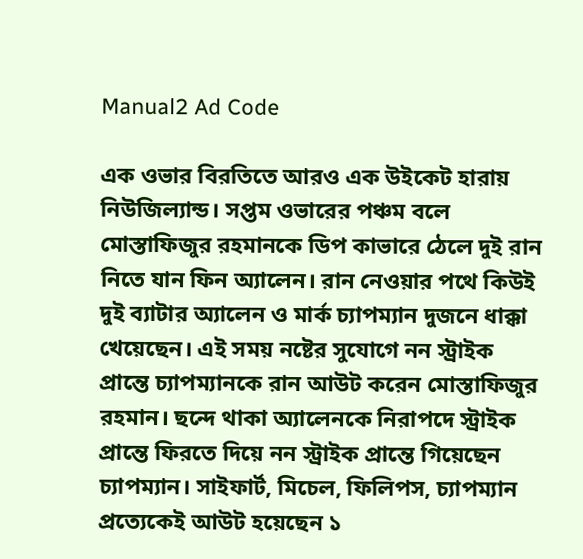Manual2 Ad Code

এক ওভার বিরতিতে আরও এক উইকেট হারায় নিউজিল্যান্ড। সপ্তম ওভারের পঞ্চম বলে মোস্তাফিজুর রহমানকে ডিপ কাভারে ঠেলে দুই রান নিতে যান ফিন অ্যালেন। রান নেওয়ার পথে কিউই দুই ব্যাটার অ্যালেন ও মার্ক চ্যাপম্যান দুজনে ধাক্কা খেয়েছেন। এই সময় নষ্টের সুযোগে নন স্ট্রাইক প্রান্তে চ্যাপম্যানকে রান আউট করেন মোস্তাফিজুর রহমান। ছন্দে থাকা অ্যালেনকে নিরাপদে স্ট্রাইক প্রান্তে ফিরতে দিয়ে নন স্ট্রাইক প্রান্তে গিয়েছেন চ্যাপম্যান। সাইফার্ট, মিচেল, ফিলিপস, চ্যাপম্যান প্রত্যেকেই আউট হয়েছেন ১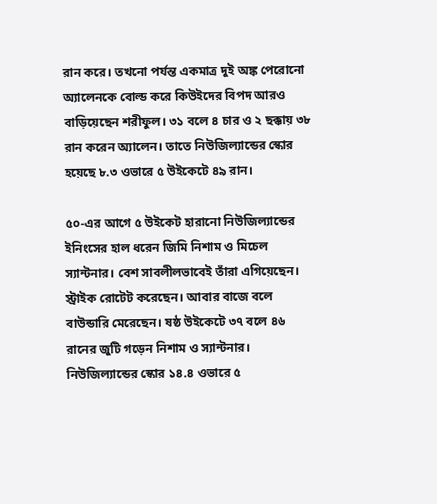রান করে। তখনো পর্যন্ত একমাত্র দুই অঙ্ক পেরোনো অ্যালেনকে বোল্ড করে কিউইদের বিপদ আরও বাড়িয়েছেন শরীফুল। ৩১ বলে ৪ চার ও ২ ছক্কায় ৩৮ রান করেন অ্যালেন। তাতে নিউজিল্যান্ডের স্কোর হয়েছে ৮.৩ ওভারে ৫ উইকেটে ৪৯ রান।

৫০-এর আগে ৫ উইকেট হারানো নিউজিল্যান্ডের ইনিংসের হাল ধরেন জিমি নিশাম ও মিচেল স্যান্টনার। বেশ সাবলীলভাবেই তাঁরা এগিয়েছেন। স্ট্রাইক রোটেট করেছেন। আবার বাজে বলে বাউন্ডারি মেরেছেন। ষষ্ঠ উইকেটে ৩৭ বলে ৪৬ রানের জুটি গড়েন নিশাম ও স্যান্টনার। নিউজিল্যান্ডের স্কোর ১৪.৪ ওভারে ৫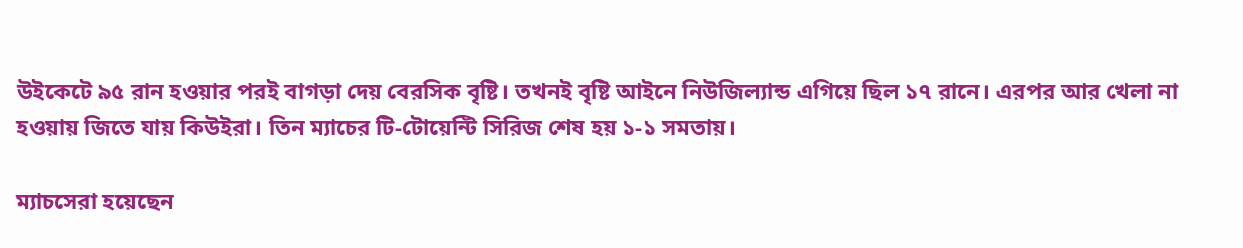উইকেটে ৯৫ রান হওয়ার পরই বাগড়া দেয় বেরসিক বৃষ্টি। তখনই বৃষ্টি আইনে নিউজিল্যান্ড এগিয়ে ছিল ১৭ রানে। এরপর আর খেলা না হওয়ায় জিতে যায় কিউইরা। তিন ম্যাচের টি-টোয়েন্টি সিরিজ শেষ হয় ১-১ সমতায়।

ম্যাচসেরা হয়েছেন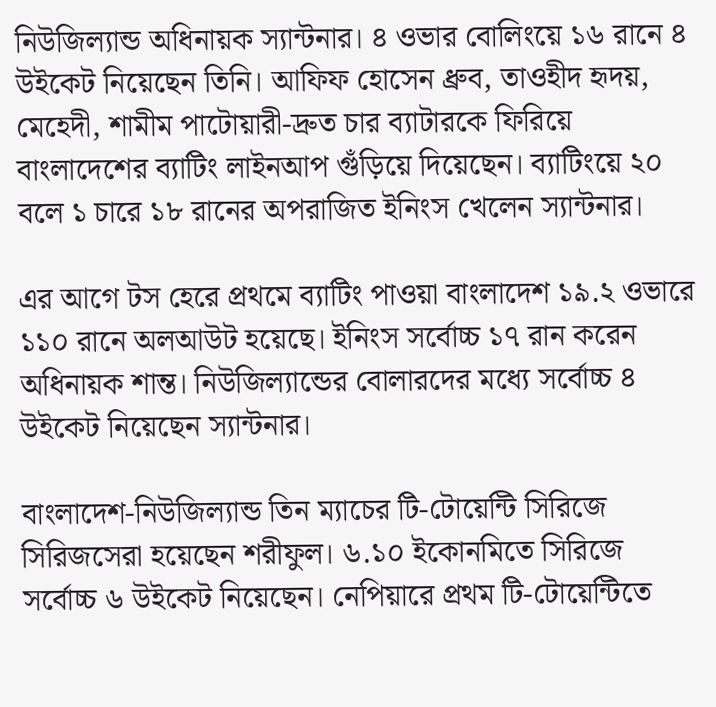নিউজিল্যান্ড অধিনায়ক স্যান্টনার। ৪ ওভার বোলিংয়ে ১৬ রানে ৪ উইকেট নিয়েছেন তিনি। আফিফ হোসেন ধ্রুব, তাওহীদ হৃদয়, মেহেদী, শামীম পাটোয়ারী-দ্রুত চার ব্যাটারকে ফিরিয়ে বাংলাদেশের ব্যাটিং লাইনআপ গুঁড়িয়ে দিয়েছেন। ব্যাটিংয়ে ২০ বলে ১ চারে ১৮ রানের অপরাজিত ইনিংস খেলেন স্যান্টনার।

এর আগে টস হেরে প্রথমে ব্যাটিং পাওয়া বাংলাদেশ ১৯.২ ওভারে ১১০ রানে অলআউট হয়েছে। ইনিংস সর্বোচ্চ ১৭ রান করেন অধিনায়ক শান্ত। নিউজিল্যান্ডের বোলারদের মধ্যে সর্বোচ্চ ৪ উইকেট নিয়েছেন স্যান্টনার।

বাংলাদেশ-নিউজিল্যান্ড তিন ম্যাচের টি-টোয়েন্টি সিরিজে সিরিজসেরা হয়েছেন শরীফুল। ৬.১০ ইকোনমিতে সিরিজে সর্বোচ্চ ৬ উইকেট নিয়েছেন। নেপিয়ারে প্রথম টি-টোয়েন্টিতে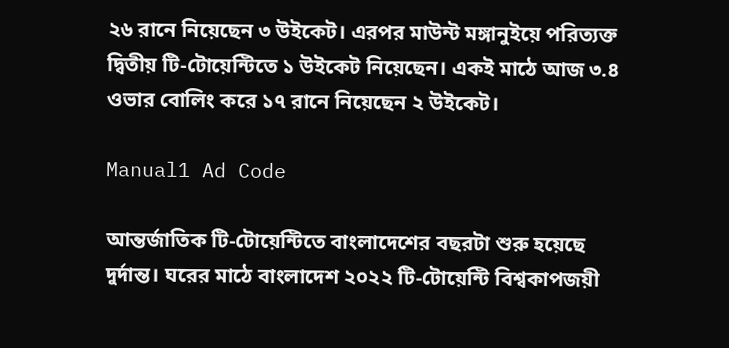২৬ রানে নিয়েছেন ৩ উইকেট। এরপর মাউন্ট মঙ্গানুইয়ে পরিত্যক্ত দ্বিতীয় টি-টোয়েন্টিতে ১ উইকেট নিয়েছেন। একই মাঠে আজ ৩.৪ ওভার বোলিং করে ১৭ রানে নিয়েছেন ২ উইকেট।

Manual1 Ad Code

আন্তর্জাতিক টি-টোয়েন্টিতে বাংলাদেশের বছরটা শুরু হয়েছে দুর্দান্ত। ঘরের মাঠে বাংলাদেশ ২০২২ টি-টোয়েন্টি বিশ্বকাপজয়ী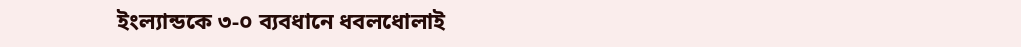ইংল্যান্ডকে ৩-০ ব্যবধানে ধবলধোলাই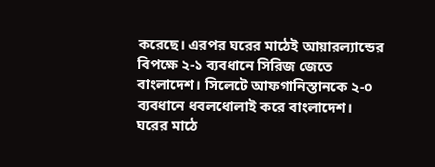করেছে। এরপর ঘরের মাঠেই আয়ারল্যান্ডের বিপক্ষে ২-১ ব্যবধানে সিরিজ জেতে বাংলাদেশ। সিলেটে আফগানিস্তানকে ২-০ ব্যবধানে ধবলধোলাই করে বাংলাদেশ। ঘরের মাঠে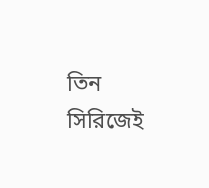তিন সিরিজেই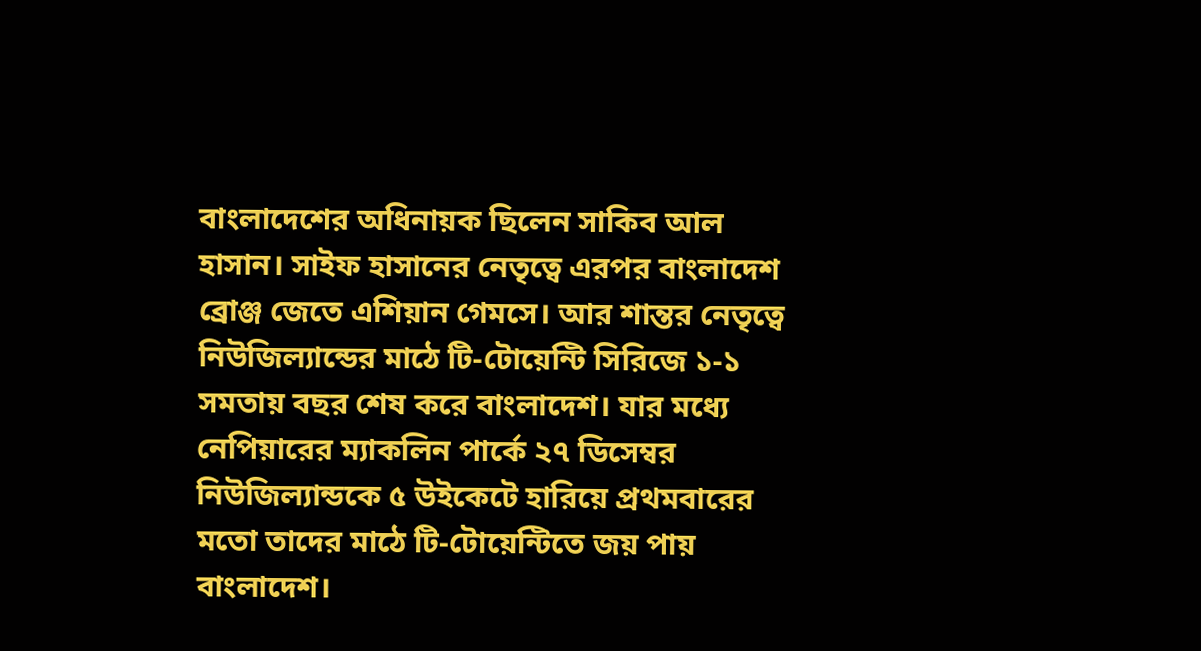বাংলাদেশের অধিনায়ক ছিলেন সাকিব আল হাসান। সাইফ হাসানের নেতৃত্বে এরপর বাংলাদেশ ব্রোঞ্জ জেতে এশিয়ান গেমসে। আর শান্তর নেতৃত্বে নিউজিল্যান্ডের মাঠে টি-টোয়েন্টি সিরিজে ১-১ সমতায় বছর শেষ করে বাংলাদেশ। যার মধ্যে নেপিয়ারের ম্যাকলিন পার্কে ২৭ ডিসেম্বর নিউজিল্যান্ডকে ৫ উইকেটে হারিয়ে প্রথমবারের মতো তাদের মাঠে টি-টোয়েন্টিতে জয় পায় বাংলাদেশ।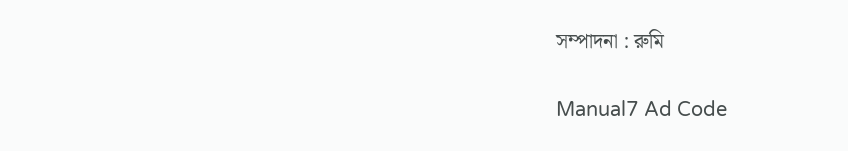সম্পাদনা : রুমি

Manual7 Ad Code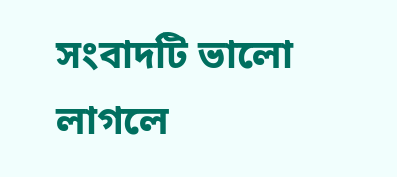সংবাদটি ভালো লাগলে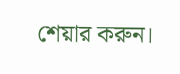শেয়ার করুন।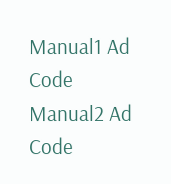Manual1 Ad Code
Manual2 Ad Code